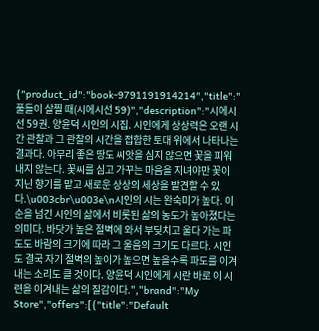{"product_id":"book-9791191914214","title":"풀들이 살찔 때(시에시선 59)","description":"시에시선 59권. 양윤덕 시인의 시집. 시인에게 상상력은 오랜 시간 관찰과 그 관찰의 시간을 접합한 토대 위에서 나타나는 결과다. 아무리 좋은 땅도 씨앗을 심지 않으면 꽃을 피워내지 않는다. 꽃씨를 심고 가꾸는 마음을 지녀야만 꽃이 지닌 향기를 맡고 새로운 상상의 세상을 발견할 수 있다.\u003cbr\u003e\n시인의 시는 완숙미가 높다. 이순을 넘긴 시인의 삶에서 비롯된 삶의 농도가 높아졌다는 의미다. 바닷가 높은 절벽에 와서 부딪치고 울다 가는 파도도 바람의 크기에 따라 그 울음의 크기도 다르다. 시인도 결국 자기 절벽의 높이가 높으면 높을수록 파도를 이겨내는 소리도 클 것이다. 양윤덕 시인에게 시란 바로 이 시련을 이겨내는 삶의 질감이다.","brand":"My Store","offers":[{"title":"Default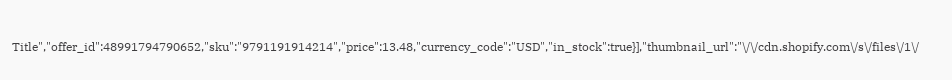Title","offer_id":48991794790652,"sku":"9791191914214","price":13.48,"currency_code":"USD","in_stock":true}],"thumbnail_url":"\/\/cdn.shopify.com\/s\/files\/1\/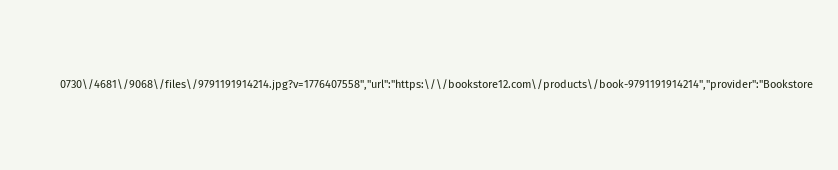0730\/4681\/9068\/files\/9791191914214.jpg?v=1776407558","url":"https:\/\/bookstore12.com\/products\/book-9791191914214","provider":"Bookstore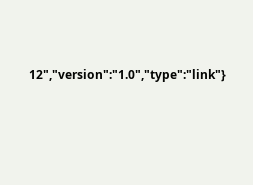12","version":"1.0","type":"link"}